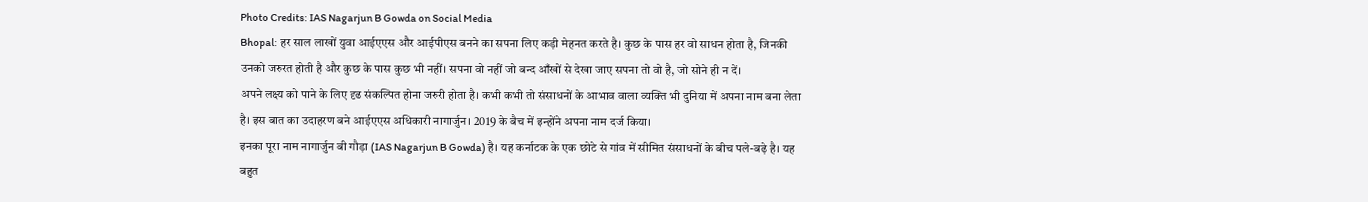Photo Credits: IAS Nagarjun B Gowda on Social Media
Bhopal: हर साल लाखों युवा आईएएस और आईपीएस बनने का सपना लिए कड़ी मेहनत करते है। कुछ के पास हर वो साधन होता है, जिनकी उनको जरुरत होती है और कुछ के पास कुछ भी नहीं। सपना वो नहीं जो बन्द आँखों से देखा जाए सपना तो वो है, जो सोने ही न दें।
अपने लक्ष्य को पाने के लिए दृढ संकल्पित होना जरुरी होता है। कभी कभी तो संसाधनों के आभाव वाला व्यक्ति भी दुनिया में अपना नाम बना लेता है। इस बात का उदाहरण बने आईएएस अधिकारी नागार्जुन। 2019 के बैच में इन्होंने अपना नाम दर्ज किया।
इनका पूरा नाम नागार्जुन बी गौड़ा (IAS Nagarjun B Gowda) है। यह कर्नाटक के एक छोटे से गांव में सीमित संसाधनों के बीच पले-बढ़े है। यह बहुत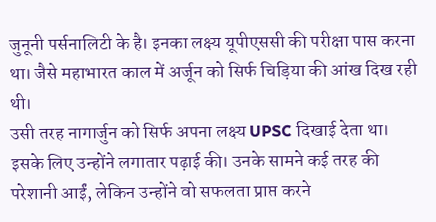जुनूनी पर्सनालिटी के है। इनका लक्ष्य यूपीएससी की परीक्षा पास करना था। जैसे महाभारत काल में अर्जून को सिर्फ चिड़िया की आंख दिख रही थी।
उसी तरह नागार्जुन को सिर्फ अपना लक्ष्य UPSC दिखाई देता था। इसके लिए उन्होंने लगातार पढ़ाई की। उनके सामने कई तरह की परेशानी आईं, लेकिन उन्होंने वो सफलता प्राप्त करने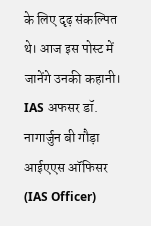के लिए दृढ़ संकल्पित थे। आज इस पोस्ट में जानेंगे उनकी कहानी।
IAS अफसर डॉ. नागार्जुन बी गौड़ा
आईएएस ऑफिसर (IAS Officer)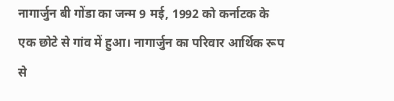नागार्जुन बी गोंडा का जन्म 9 मई, 1992 को कर्नाटक के एक छोटे से गांव में हुआ। नागार्जुन का परिवार आर्थिक रूप से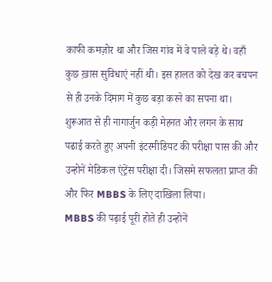काफी कमज़ोर था और जिस गांव में वे पाले बड़े थे। वहाँ कुछ ख़ास सुविधाएं नहीं थी। इस हालत को देख कर बचपन से ही उनके दिमाग में कुछ बड़ा करने का सपना था।
शुरूआत से ही नागार्जुन कड़ी मेहनत और लगन के साथ पढाई करते हुए अपनी इंटरमीडियट की परीक्षा पास की और उन्होनें मेडिकल एंट्रेंस परीक्षा दी। जिसमे सफलता प्राप्त की और फिर MBBS के लिए दाखिला लिया।
MBBS की पढ़ाई पूरी होते ही उन्होनें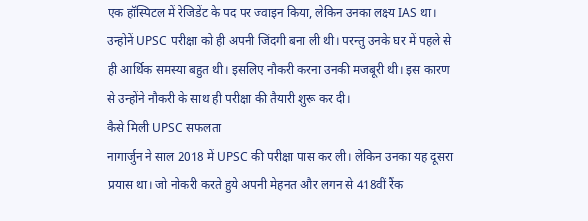एक हॉस्पिटल में रेजिडेंट के पद पर ज्वाइन किया, लेकिन उनका लक्ष्य IAS था। उन्होनें UPSC परीक्षा को ही अपनी जिंदगी बना ली थी। परन्तु उनके घर में पहले से ही आर्थिक समस्या बहुत थी। इसलिए नौकरी करना उनकी मजबूरी थी। इस कारण से उन्होंने नौकरी के साथ ही परीक्षा की तैयारी शुरू कर दी।
कैसे मिली UPSC सफलता
नागार्जुन ने साल 2018 में UPSC की परीक्षा पास कर ली। लेकिन उनका यह दूसरा प्रयास था। जो नोकरी करते हुये अपनी मेहनत और लगन से 418वीं रैंक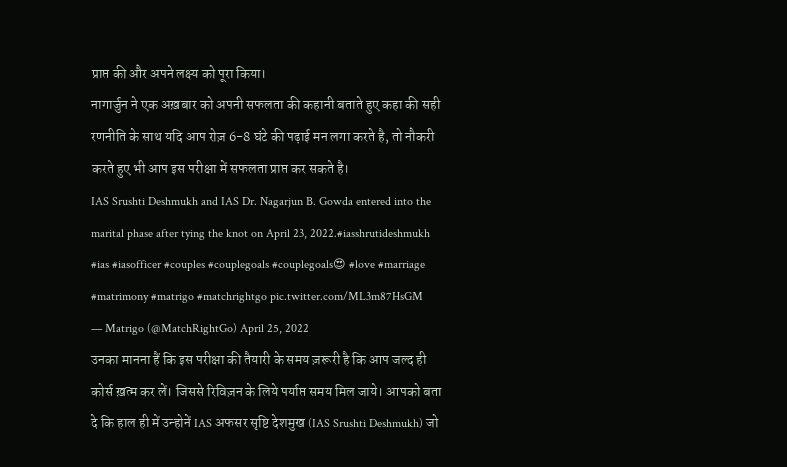प्राप्त की और अपने लक्ष्य को पूरा किया।
नागार्जुन ने एक अख़बार को अपनी सफलता की कहानी बताते हुए कहा की सही रणनीति के साथ यदि आप रोज़ 6-8 घंटे की पढ़ाई मन लगा करते है, तो नौकरी करते हुए भी आप इस परीक्षा में सफलता प्राप्त कर सकते है।
IAS Srushti Deshmukh and IAS Dr. Nagarjun B. Gowda entered into the marital phase after tying the knot on April 23, 2022.#iasshrutideshmukh #ias #iasofficer #couples #couplegoals #couplegoals😍 #love #marriage #matrimony #matrigo #matchrightgo pic.twitter.com/ML3m87HsGM
— Matrigo (@MatchRightGo) April 25, 2022
उनका मानना हैं कि इस परीक्षा की तैयारी के समय ज़रूरी है कि आप जल्द ही कोर्स ख़त्म कर लें। जिससे रिविज़न के लिये पर्याप्त समय मिल जाये। आपको बता दे कि हाल ही में उन्होनें IAS अफसर सृष्टि देशमुख (IAS Srushti Deshmukh) जो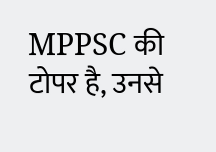MPPSC की टोपर है, उनसे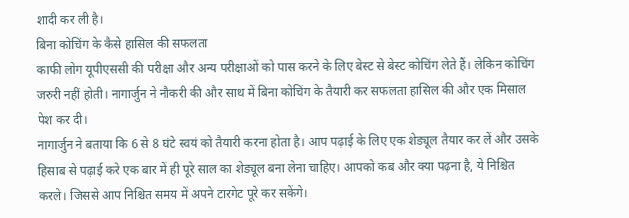शादी कर ली है।
बिना कोचिंग के कैसे हासिल की सफलता
काफी लोग यूपीएससी की परीक्षा और अन्य परीक्षाओं को पास करने के लिए बेस्ट से बेस्ट कोचिंग लेते हैं। लेकिन कोचिंग जरुरी नहीं होती। नागार्जुन ने नौकरी की और साथ में बिना कोचिंग के तैयारी कर सफलता हासिल की और एक मिसाल पेश कर दी।
नागार्जुन ने बताया कि 6 से 8 घंटे स्वयं को तैयारी करना होता है। आप पढ़ाई के लिए एक शेड्यूल तैयार कर लें और उसके हिसाब से पढ़ाई करे एक बार में ही पूरे साल का शेड्यूल बना लेना चाहिए। आपको कब और क्या पढ़ना है, ये निश्चित करले। जिससे आप निश्चित समय में अपने टारगेट पूरे कर सकेंगे।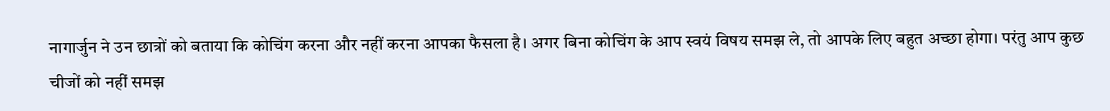नागार्जुन ने उन छात्रों को बताया कि कोचिंग करना और नहीं करना आपका फैसला है। अगर बिना कोचिंग के आप स्वयं विषय समझ ले, तो आपके लिए बहुत अच्छा होगा। परंतु आप कुछ चीजों को नहीं समझ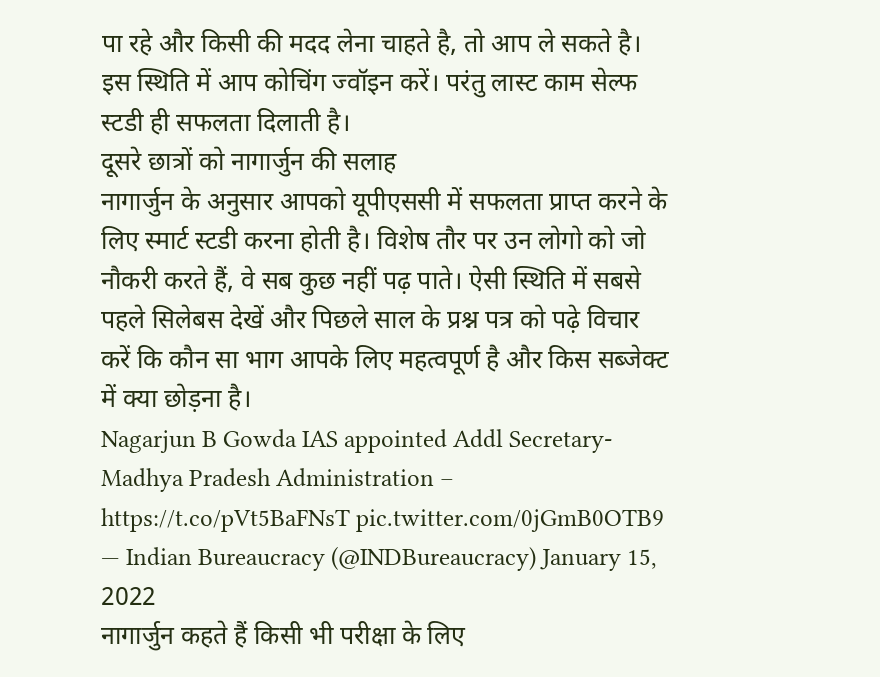पा रहे और किसी की मदद लेना चाहते है, तो आप ले सकते है। इस स्थिति में आप कोचिंग ज्वॉइन करें। परंतु लास्ट काम सेल्फ स्टडी ही सफलता दिलाती है।
दूसरे छात्रों को नागार्जुन की सलाह
नागार्जुन के अनुसार आपको यूपीएससी में सफलता प्राप्त करने के लिए स्मार्ट स्टडी करना होती है। विशेष तौर पर उन लोगो को जो नौकरी करते हैं, वे सब कुछ नहीं पढ़ पाते। ऐसी स्थिति में सबसे पहले सिलेबस देखें और पिछले साल के प्रश्न पत्र को पढ़े विचार करें कि कौन सा भाग आपके लिए महत्वपूर्ण है और किस सब्जेक्ट में क्या छोड़ना है।
Nagarjun B Gowda IAS appointed Addl Secretary- Madhya Pradesh Administration – https://t.co/pVt5BaFNsT pic.twitter.com/0jGmB0OTB9
— Indian Bureaucracy (@INDBureaucracy) January 15, 2022
नागार्जुन कहते हैं किसी भी परीक्षा के लिए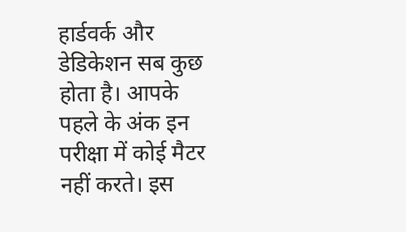हार्डवर्क और डेडिकेशन सब कुछ होता है। आपके पहले के अंक इन परीक्षा में कोई मैटर नहीं करते। इस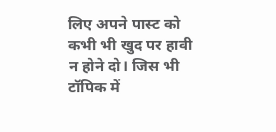लिए अपने पास्ट को कभी भी खुद पर हावी न होने दो। जिस भी टॉपिक में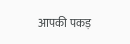आपकी पकड़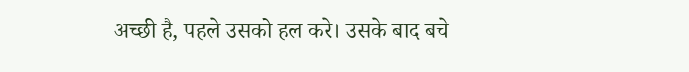अच्छी है, पहले उसको हल करे। उसके बाद बचे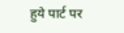हुये पार्ट पर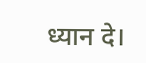ध्यान दे।